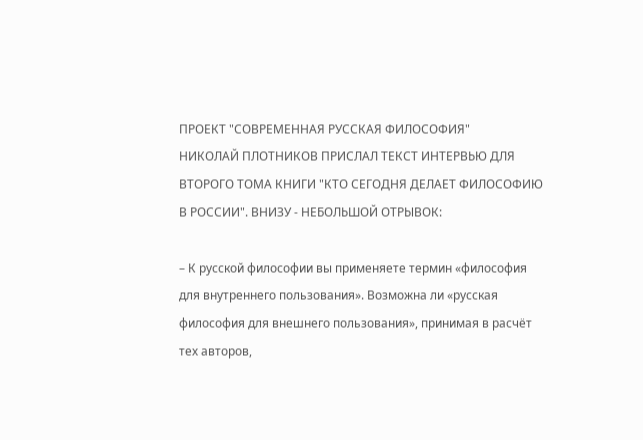ПРОЕКТ "СОВРЕМЕННАЯ РУССКАЯ ФИЛОСОФИЯ"
НИКОЛАЙ ПЛОТНИКОВ ПРИСЛАЛ ТЕКСТ ИНТЕРВЬЮ ДЛЯ ВТОРОГО ТОМА КНИГИ "КТО СЕГОДНЯ ДЕЛАЕТ ФИЛОСОФИЮ В РОССИИ". ВНИЗУ - НЕБОЛЬШОЙ ОТРЫВОК:

– К русской философии вы применяете термин «философия для внутреннего пользования». Возможна ли «русская философия для внешнего пользования», принимая в расчёт тех авторов,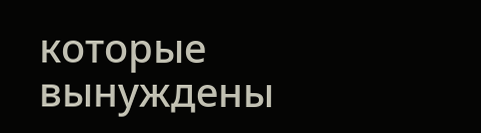которые вынуждены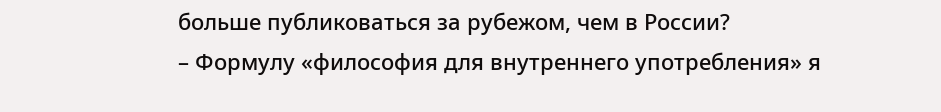больше публиковаться за рубежом, чем в России?
– Формулу «философия для внутреннего употребления» я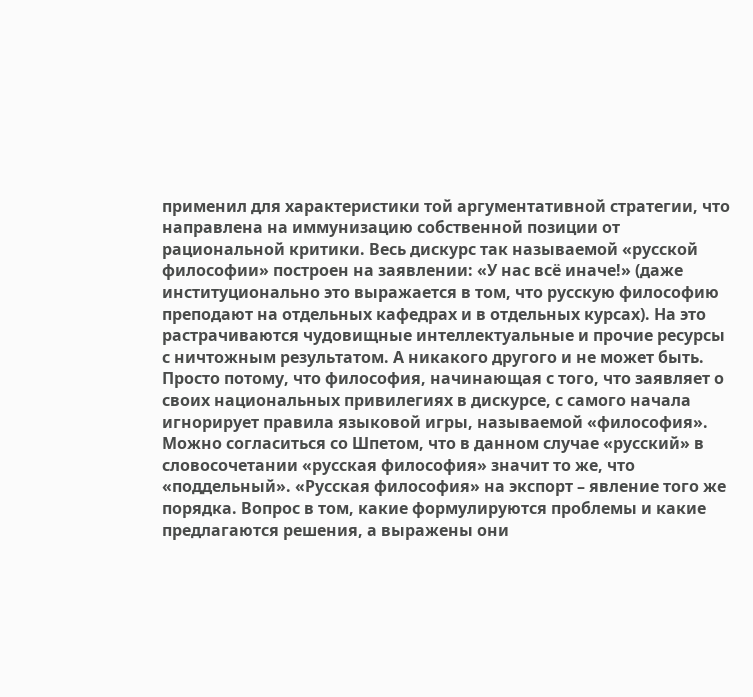применил для характеристики той аргументативной стратегии, что направлена на иммунизацию собственной позиции от рациональной критики. Весь дискурс так называемой «русской философии» построен на заявлении: «У нас всё иначе!» (даже институционально это выражается в том, что русскую философию преподают на отдельных кафедрах и в отдельных курсах). На это растрачиваются чудовищные интеллектуальные и прочие ресурсы с ничтожным результатом. А никакого другого и не может быть. Просто потому, что философия, начинающая с того, что заявляет о своих национальных привилегиях в дискурсе, с самого начала игнорирует правила языковой игры, называемой «философия». Можно согласиться со Шпетом, что в данном случае «русский» в словосочетании «русская философия» значит то же, что «поддельный». «Русская философия» на экспорт – явление того же порядка. Вопрос в том, какие формулируются проблемы и какие предлагаются решения, а выражены они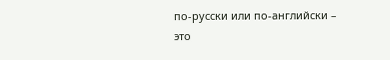по-русски или по-английски – это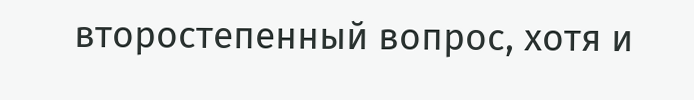второстепенный вопрос, хотя и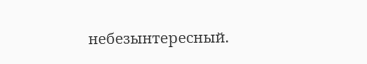небезынтересный.